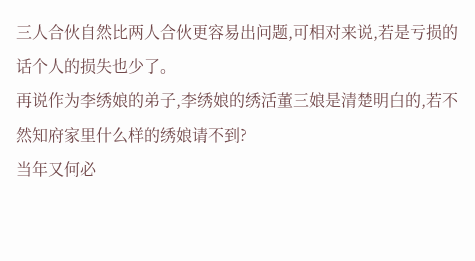三人合伙自然比两人合伙更容易出问题,可相对来说,若是亏损的话个人的损失也少了。
再说作为李绣娘的弟子,李绣娘的绣活董三娘是清楚明白的,若不然知府家里什么样的绣娘请不到?
当年又何必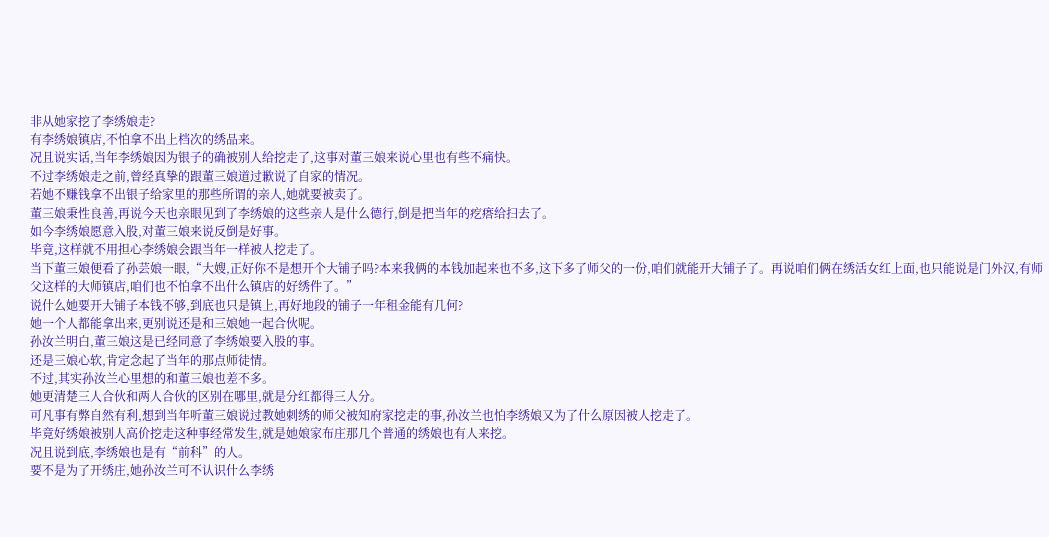非从她家挖了李绣娘走?
有李绣娘镇店,不怕拿不出上档次的绣品来。
况且说实话,当年李绣娘因为银子的确被别人给挖走了,这事对董三娘来说心里也有些不痛快。
不过李绣娘走之前,曾经真挚的跟董三娘道过歉说了自家的情况。
若她不赚钱拿不出银子给家里的那些所谓的亲人,她就要被卖了。
董三娘秉性良善,再说今天也亲眼见到了李绣娘的这些亲人是什么德行,倒是把当年的疙瘩给扫去了。
如今李绣娘愿意入股,对董三娘来说反倒是好事。
毕竟,这样就不用担心李绣娘会跟当年一样被人挖走了。
当下董三娘便看了孙芸娘一眼,“大嫂,正好你不是想开个大铺子吗?本来我俩的本钱加起来也不多,这下多了师父的一份,咱们就能开大铺子了。再说咱们俩在绣活女红上面,也只能说是门外汉,有师父这样的大师镇店,咱们也不怕拿不出什么镇店的好绣件了。”
说什么她要开大铺子本钱不够,到底也只是镇上,再好地段的铺子一年租金能有几何?
她一个人都能拿出来,更别说还是和三娘她一起合伙呢。
孙汝兰明白,董三娘这是已经同意了李绣娘要入股的事。
还是三娘心软,肯定念起了当年的那点师徒情。
不过,其实孙汝兰心里想的和董三娘也差不多。
她更清楚三人合伙和两人合伙的区别在哪里,就是分红都得三人分。
可凡事有弊自然有利,想到当年听董三娘说过教她刺绣的师父被知府家挖走的事,孙汝兰也怕李绣娘又为了什么原因被人挖走了。
毕竟好绣娘被别人高价挖走这种事经常发生,就是她娘家布庄那几个普通的绣娘也有人来挖。
况且说到底,李绣娘也是有“前科”的人。
要不是为了开绣庄,她孙汝兰可不认识什么李绣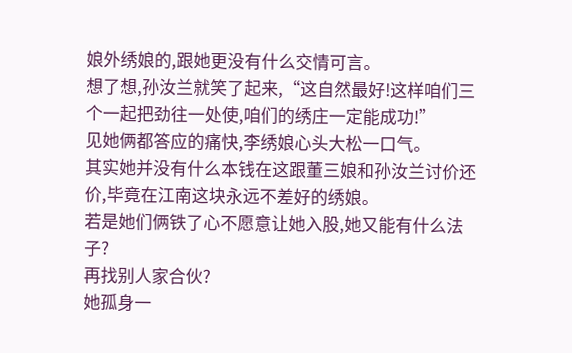娘外绣娘的,跟她更没有什么交情可言。
想了想,孙汝兰就笑了起来,“这自然最好!这样咱们三个一起把劲往一处使,咱们的绣庄一定能成功!”
见她俩都答应的痛快,李绣娘心头大松一口气。
其实她并没有什么本钱在这跟董三娘和孙汝兰讨价还价,毕竟在江南这块永远不差好的绣娘。
若是她们俩铁了心不愿意让她入股,她又能有什么法子?
再找别人家合伙?
她孤身一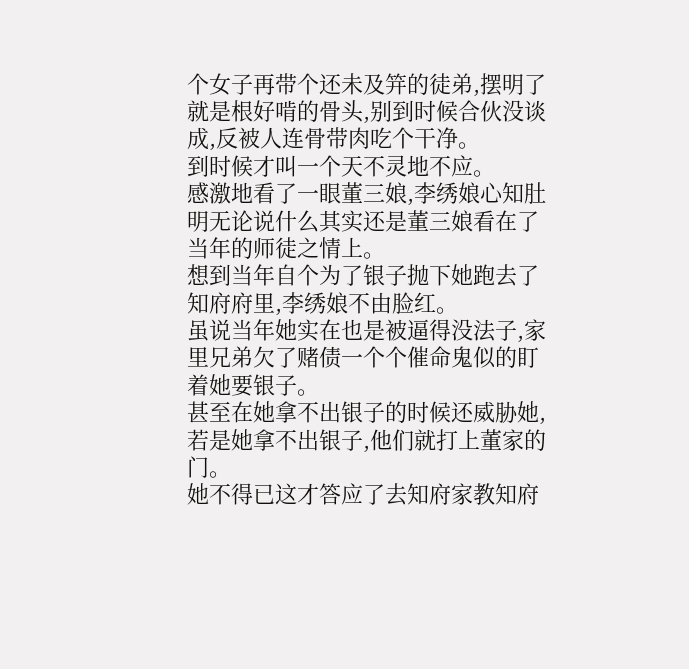个女子再带个还未及笄的徒弟,摆明了就是根好啃的骨头,别到时候合伙没谈成,反被人连骨带肉吃个干净。
到时候才叫一个天不灵地不应。
感激地看了一眼董三娘,李绣娘心知肚明无论说什么其实还是董三娘看在了当年的师徒之情上。
想到当年自个为了银子抛下她跑去了知府府里,李绣娘不由脸红。
虽说当年她实在也是被逼得没法子,家里兄弟欠了赌债一个个催命鬼似的盯着她要银子。
甚至在她拿不出银子的时候还威胁她,若是她拿不出银子,他们就打上董家的门。
她不得已这才答应了去知府家教知府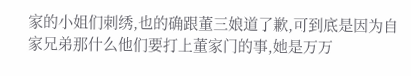家的小姐们刺绣,也的确跟董三娘道了歉,可到底是因为自家兄弟那什么他们要打上董家门的事,她是万万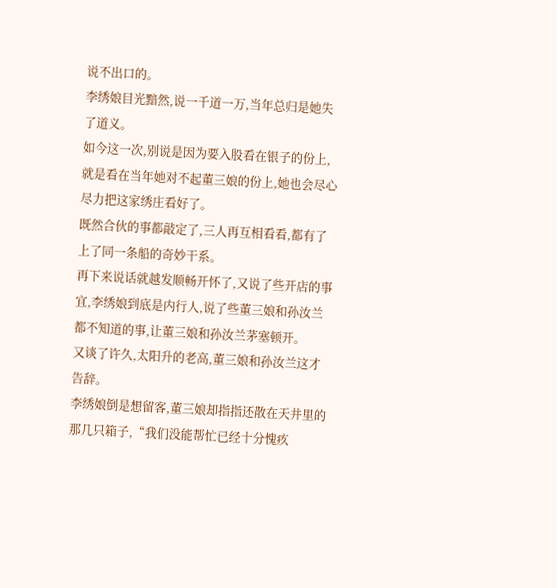说不出口的。
李绣娘目光黯然,说一千道一万,当年总归是她失了道义。
如今这一次,别说是因为要入股看在银子的份上,就是看在当年她对不起董三娘的份上,她也会尽心尽力把这家绣庄看好了。
既然合伙的事都敲定了,三人再互相看看,都有了上了同一条船的奇妙干系。
再下来说话就越发顺畅开怀了,又说了些开店的事宜,李绣娘到底是内行人,说了些董三娘和孙汝兰都不知道的事,让董三娘和孙汝兰茅塞顿开。
又谈了许久,太阳升的老高,董三娘和孙汝兰这才告辞。
李绣娘倒是想留客,董三娘却指指还散在天井里的那几只箱子,“我们没能帮忙已经十分愧疚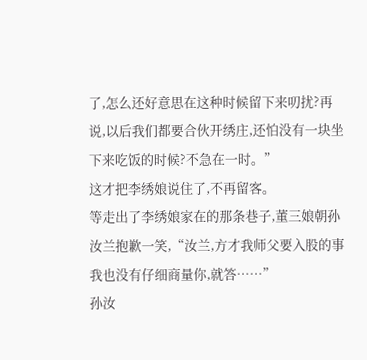了,怎么还好意思在这种时候留下来叨扰?再说,以后我们都要合伙开绣庄,还怕没有一块坐下来吃饭的时候?不急在一时。”
这才把李绣娘说住了,不再留客。
等走出了李绣娘家在的那条巷子,董三娘朝孙汝兰抱歉一笑,“汝兰,方才我师父要入股的事我也没有仔细商量你,就答……”
孙汝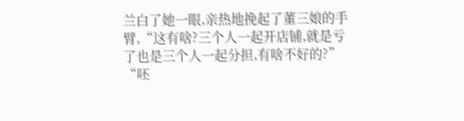兰白了她一眼,亲热地挽起了董三娘的手臂,“这有啥?三个人一起开店铺,就是亏了也是三个人一起分担,有啥不好的?”
“呸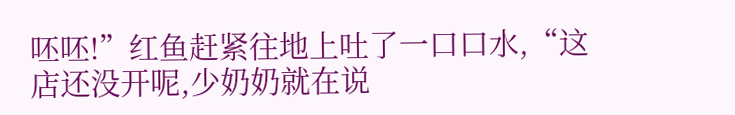呸呸!”红鱼赶紧往地上吐了一口口水,“这店还没开呢,少奶奶就在说